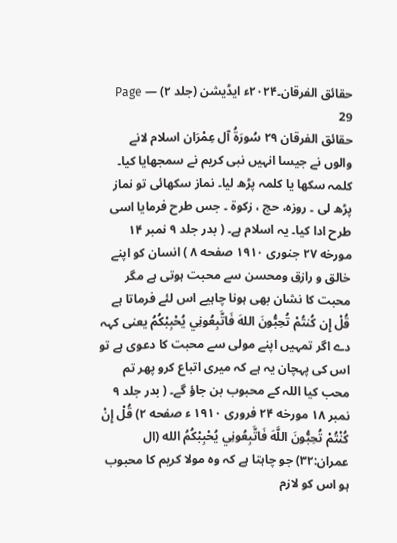حقائق الفرقان۔۲۰۲۴ء ایڈیشن (جلد ۲) — Page 29
حقائق الفرقان ۲۹ سُورَةُ آل عِمْرَان اسلام لانے والوں نے جیسا انہیں نبی کریم نے سمجھایا کیا۔ کلمہ سکھا یا کلمہ پڑھ لیا۔ نماز سکھائی تو نماز پڑھ لی ۔ روزہ، حج ، زکوۃ ۔ جس طرح فرمایا اسی طرح ادا کیا۔ یہ اسلام ہے۔ ( بدر جلد ۹ نمبر ۱۴ مورخه ۲۷ جنوری ۱۹۱۰ صفحه ۸ ) انسان کو اپنے خالق و رازق ومحسن سے محبت ہوتی ہے مگر محبت کا نشان بھی ہونا چاہیے اس لئے فرماتا ہے قُلْ إِن كُنتُمْ تُحِبُّونَ اللهَ فَاتَّبِعُونِي يُحْبِبْكُمُ یعنی کہہ دے اگر تمہیں اپنے مولی سے محبت کا دعوی ہے تو اس کی پہچان یہ ہے کہ میری اتباع کرو پھر تم محب کیا اللہ کے محبوب بن جاؤ گے۔ ( بدر جلد ۹ نمبر ۱۸ مورخه ۲۴ فروری ۱۹۱۰ ء صفحه ۲) قُلْ إِنْ كُنْتُمْ تُحِبُّونَ اللَّهَ فَاتَّبِعُونِي يُحْبِبْكُمُ الله (ال عمران:۳۲) جو چاہتا ہے کہ وہ مولا کریم کا محبوب ہو اس کو لازم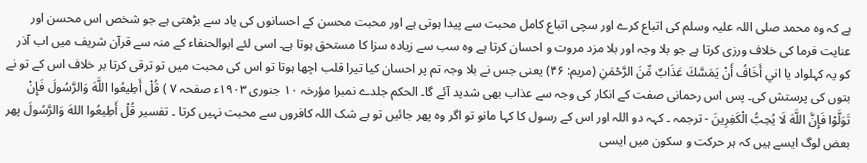ہے کہ وہ محمد صلی اللہ علیہ وسلم کی اتباع کرے اور سچی اتباع کامل محبت سے پیدا ہوتی ہے اور محبت محسن کے احسانوں کی یاد سے بڑھتی ہے جو شخص اس محسن اور عنایت فرما کی خلاف ورزی کرتا ہے جو بلا وجہ اور بلا مزد مروت و احسان کرتا ہے وہ سب سے زیادہ سزا کا مستحق ہوتا ہے۔ اسی لئے ابوالحنفاء کے منہ سے قرآن شریف میں اب آذر کو یہ کہلواد یا اني أَخَافُ أَنْ يَمَسَّكَ عَذَابٌ مِّنَ الرَّحْمَنِ (مریم: ۴۶) یعنی جس نے بلا وجہ تم پر احسان کیا تیرا قلب اچھا ہوتا تو اس کی محبت میں تو ترقی کرتا بر خلاف اس کے تو نے بتوں کی پرستش کی۔ پس اس رحمانی صفت کے انکار کی وجہ سے عذاب بھی شدید آئے گا۔ الحکم جلدے نمبرا مؤرخہ ۱۰ جنوری ۱۹۰۳ء صفحہ ۷ ) قُلْ أَطِيعُوا اللَّهَ وَالرَّسُولَ فَإِنْ تَوَلَّوْا فَإِنَّ اللَّهَ لَا يُحِبُّ الْكَفِرِينَ - ترجمہ ۔ کہہ دو اللہ اور اس کے رسول کا کہا مانو تو اگر وہ پھر جائیں تو بے شک اللہ کافروں سے محبت نہیں کرتا ۔ تفسیر قُلْ أَطِيعُوا اللهَ وَالرَّسُولَ پھر بعض لوگ ایسے ہیں کہ ہر حرکت و سکون میں ایسی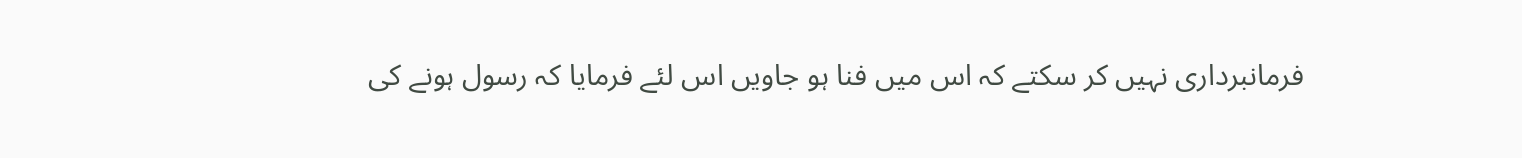فرمانبرداری نہیں کر سکتے کہ اس میں فنا ہو جاویں اس لئے فرمایا کہ رسول ہونے کی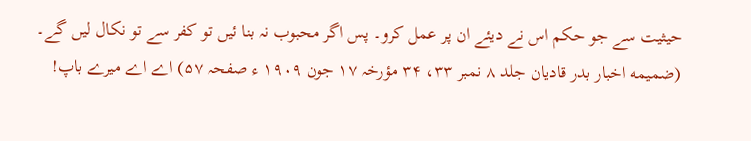حیثیت سے جو حکم اس نے دیئے ان پر عمل کرو۔ پس اگر محبوب نہ بنا ئیں تو کفر سے تو نکال لیں گے۔ (ضمیمه اخبار بدر قادیان جلد ۸ نمبر ۳۳، ۳۴ مؤرخہ ۱۷ جون ۱۹۰۹ ء صفحہ ۵۷) اے اے میرے باپ!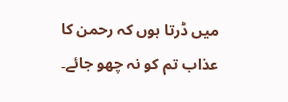میں ڈرتا ہوں کہ رحمن کا عذاب تم کو نہ چھو جائے۔